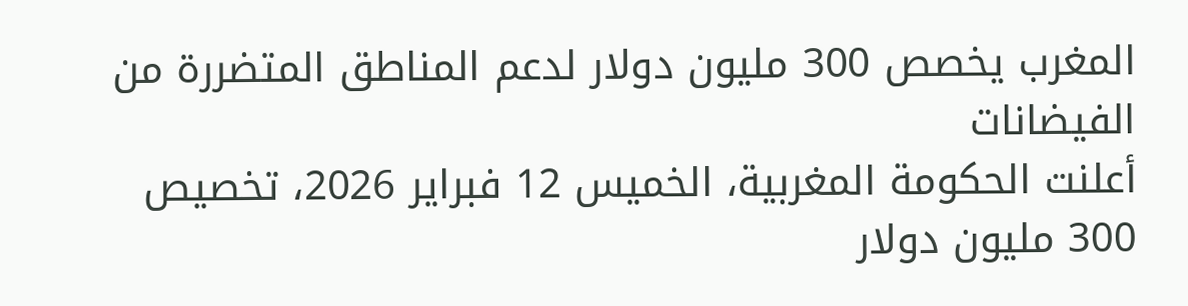المغرب يخصص 300 مليون دولار لدعم المناطق المتضررة من الفيضانات
أعلنت الحكومة المغربية، الخميس 12 فبراير 2026، تخصيص 300 مليون دولار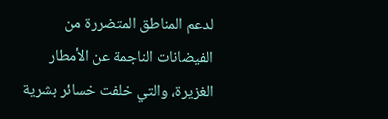لدعم المناطق المتضررة من الفيضانات الناجمة عن الأمطار الغزيرة، والتي خلفت خسائر بشرية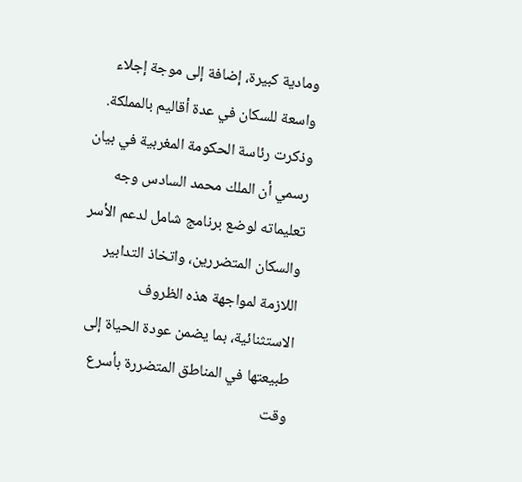ومادية كبيرة، إضافة إلى موجة إجلاء واسعة للسكان في عدة أقاليم بالمملكة.
وذكرت رئاسة الحكومة المغربية في بيان رسمي أن الملك محمد السادس وجه تعليماته لوضع برنامج شامل لدعم الأسر والسكان المتضررين، واتخاذ التدابير اللازمة لمواجهة هذه الظروف الاستثنائية، بما يضمن عودة الحياة إلى طبيعتها في المناطق المتضررة بأسرع وقت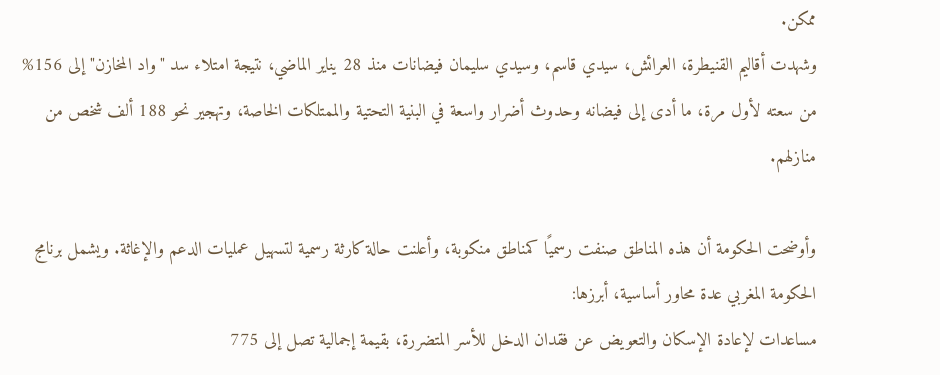ممكن.
وشهدت أقاليم القنيطرة، العرائش، سيدي قاسم، وسيدي سليمان فيضانات منذ 28 يناير الماضي، نتيجة امتلاء سد "واد المخازن" إلى 156% من سعته لأول مرة، ما أدى إلى فيضانه وحدوث أضرار واسعة في البنية التحتية والممتلكات الخاصة، وتهجير نحو 188 ألف شخص من منازلهم.

وأوضحت الحكومة أن هذه المناطق صنفت رسميًا كمناطق منكوبة، وأعلنت حالة كارثة رسمية لتسهيل عمليات الدعم والإغاثة. ويشمل برنامج الحكومة المغربي عدة محاور أساسية، أبرزها:
مساعدات لإعادة الإسكان والتعويض عن فقدان الدخل للأسر المتضررة، بقيمة إجمالية تصل إلى 775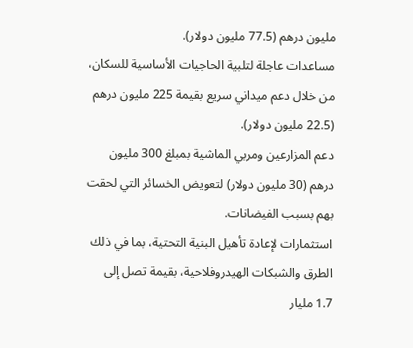مليون درهم (77.5 مليون دولار).
مساعدات عاجلة لتلبية الحاجيات الأساسية للسكان، من خلال دعم ميداني سريع بقيمة 225 مليون درهم (22.5 مليون دولار).
دعم المزارعين ومربي الماشية بمبلغ 300 مليون درهم (30 مليون دولار) لتعويض الخسائر التي لحقت بهم بسبب الفيضانات.
استثمارات لإعادة تأهيل البنية التحتية، بما في ذلك الطرق والشبكات الهيدروفلاحية، بقيمة تصل إلى 1.7 مليار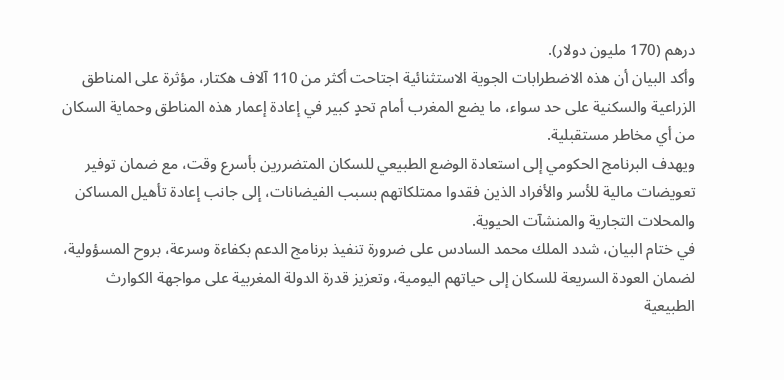درهم (170 مليون دولار).
وأكد البيان أن هذه الاضطرابات الجوية الاستثنائية اجتاحت أكثر من 110 آلاف هكتار، مؤثرة على المناطق الزراعية والسكنية على حد سواء، ما يضع المغرب أمام تحدٍ كبير في إعادة إعمار هذه المناطق وحماية السكان من أي مخاطر مستقبلية.
ويهدف البرنامج الحكومي إلى استعادة الوضع الطبيعي للسكان المتضررين بأسرع وقت، مع ضمان توفير تعويضات مالية للأسر والأفراد الذين فقدوا ممتلكاتهم بسبب الفيضانات، إلى جانب إعادة تأهيل المساكن والمحلات التجارية والمنشآت الحيوية.
في ختام البيان، شدد الملك محمد السادس على ضرورة تنفيذ برنامج الدعم بكفاءة وسرعة، بروح المسؤولية، لضمان العودة السريعة للسكان إلى حياتهم اليومية، وتعزيز قدرة الدولة المغربية على مواجهة الكوارث الطبيعية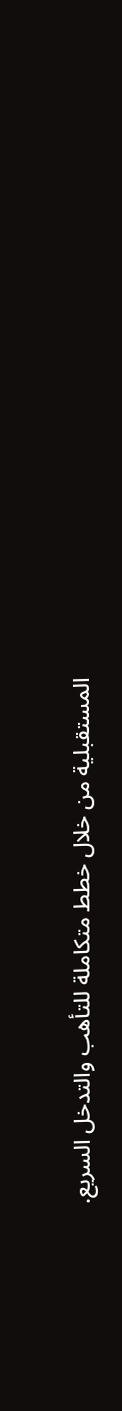المستقبلية من خلال خطط متكاملة للتأهب والتدخل السريع.